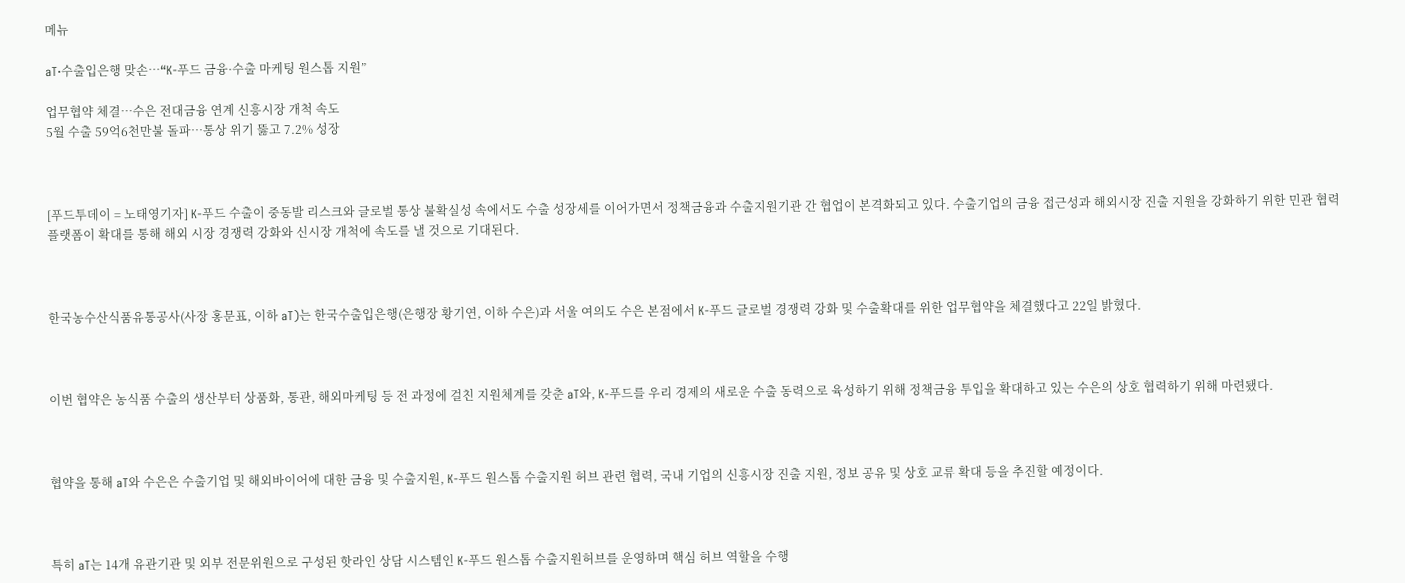메뉴

aT·수출입은행 맞손…“K-푸드 금융·수출 마케팅 원스톱 지원”

업무협약 체결…수은 전대금융 연계 신흥시장 개척 속도
5월 수출 59억6천만불 돌파…통상 위기 뚫고 7.2% 성장



[푸드투데이 = 노태영기자] K-푸드 수출이 중동발 리스크와 글로벌 통상 불확실성 속에서도 수출 성장세를 이어가면서 정책금융과 수출지원기관 간 협업이 본격화되고 있다. 수출기업의 금융 접근성과 해외시장 진출 지원을 강화하기 위한 민관 협력 플랫폼이 확대를 통해 해외 시장 경쟁력 강화와 신시장 개척에 속도를 낼 것으로 기대된다.



한국농수산식품유통공사(사장 홍문표, 이하 aT)는 한국수출입은행(은행장 황기연, 이하 수은)과 서울 여의도 수은 본점에서 K-푸드 글로벌 경쟁력 강화 및 수출확대를 위한 업무협약을 체결했다고 22일 밝혔다.



이번 협약은 농식품 수출의 생산부터 상품화, 통관, 해외마케팅 등 전 과정에 걸친 지원체계를 갖춘 aT와, K-푸드를 우리 경제의 새로운 수출 동력으로 육성하기 위해 정책금융 투입을 확대하고 있는 수은의 상호 협력하기 위해 마련됐다.



협약을 통해 aT와 수은은 수출기업 및 해외바이어에 대한 금융 및 수출지원, K-푸드 원스톱 수출지원 허브 관련 협력, 국내 기업의 신흥시장 진출 지원, 정보 공유 및 상호 교류 확대 등을 추진할 예정이다.



특히 aT는 14개 유관기관 및 외부 전문위원으로 구성된 핫라인 상담 시스템인 K-푸드 원스톱 수출지원허브를 운영하며 핵심 허브 역할을 수행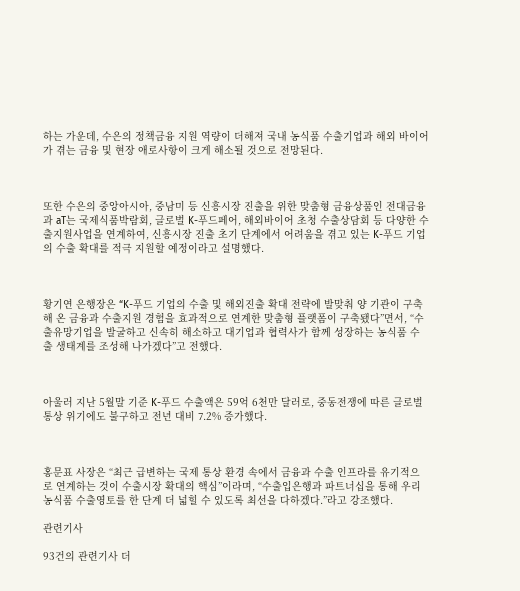하는 가운데, 수은의 정책금융 지원 역량이 더해져 국내 농식품 수출기업과 해외 바이어가 겪는 금융 및 현장 애로사항이 크게 해소될 것으로 전망된다.



또한 수은의 중앙아시아, 중남미 등 신흥시장 진출을 위한 맞춤형 금융상품인 전대금융과 aT는 국제식품박람회, 글로벌 K-푸드페어, 해외바이어 초청 수출상담회 등 다양한 수출지원사업을 연계하여, 신흥시장 진출 초기 단계에서 어려움을 겪고 있는 K-푸드 기업의 수출 확대를 적극 지원할 예정이라고 설명했다.



황기연 은행장은 “K-푸드 기업의 수출 및 해외진출 확대 전략에 발맞춰 양 기관이 구축해 온 금융과 수출지원 경험을 효과적으로 연계한 맞춤형 플랫폼이 구축됐다”면서, “수출유망기업을 발굴하고 신속히 해소하고 대기업과 협력사가 함께 성장하는 농식품 수출 생태계를 조성해 나가겠다”고 전했다.



아울러 지난 5월말 기준 K-푸드 수출액은 59억 6천만 달러로, 중동전쟁에 따른 글로벌 통상 위기에도 불구하고 전년 대비 7.2% 증가했다.



홍문표 사장은 “최근 급변하는 국제 통상 환경 속에서 금융과 수출 인프라를 유기적으로 연계하는 것이 수출시장 확대의 핵심”이라며, “수출입은행과 파트너십을 통해 우리 농식품 수출영토를 한 단계 더 넓힐 수 있도록 최선을 다하겠다.”라고 강조했다.

관련기사

93건의 관련기사 더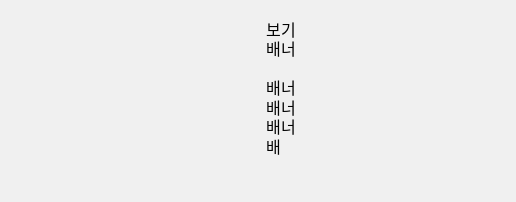보기
배너

배너
배너
배너
배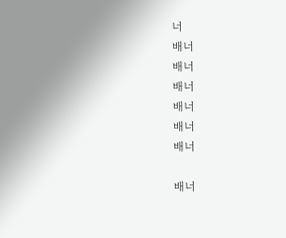너
배너
배너
배너
배너
배너
배너

배너